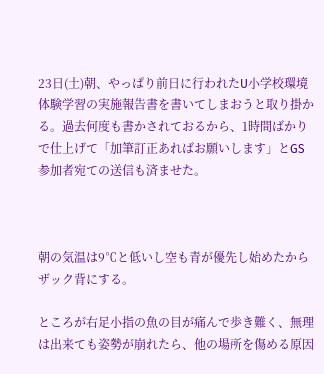23日(土)朝、やっぱり前日に行われたU小学校環境体験学習の実施報告書を書いてしまおうと取り掛かる。過去何度も書かされておるから、1時間ばかりで仕上げて「加筆訂正あればお願いします」とGS参加者宛ての送信も済ませた。



朝の気温は9℃と低いし空も青が優先し始めたからザック背にする。

ところが右足小指の魚の目が痛んで歩き難く、無理は出来ても姿勢が崩れたら、他の場所を傷める原因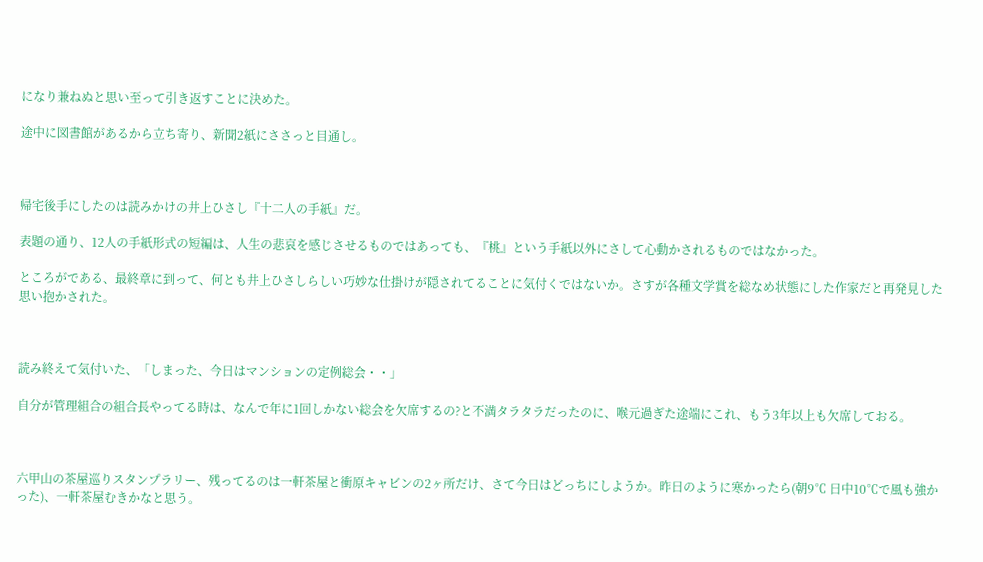になり兼ねぬと思い至って引き返すことに決めた。

途中に図書館があるから立ち寄り、新聞2紙にささっと目通し。



帰宅後手にしたのは読みかけの井上ひさし『十二人の手紙』だ。

表題の通り、12人の手紙形式の短編は、人生の悲哀を感じさせるものではあっても、『桃』という手紙以外にさして心動かされるものではなかった。

ところがである、最終章に到って、何とも井上ひさしらしい巧妙な仕掛けが隠されてることに気付くではないか。さすが各種文学賞を総なめ状態にした作家だと再発見した思い抱かされた。



読み終えて気付いた、「しまった、今日はマンションの定例総会・・」

自分が管理組合の組合長やってる時は、なんで年に1回しかない総会を欠席するの?と不満タラタラだったのに、喉元過ぎた途端にこれ、もう3年以上も欠席しておる。



六甲山の茶屋巡りスタンプラリー、残ってるのは一軒茶屋と衝原キャビンの2ヶ所だけ、さて今日はどっちにしようか。昨日のように寒かったら(朝9℃ 日中10℃で風も強かった)、一軒茶屋むきかなと思う。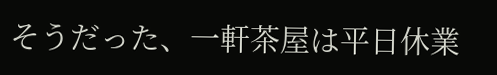そうだった、一軒茶屋は平日休業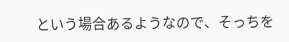という場合あるようなので、そっちを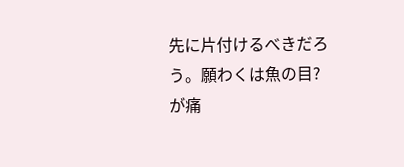先に片付けるべきだろう。願わくは魚の目?が痛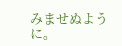みませぬように。